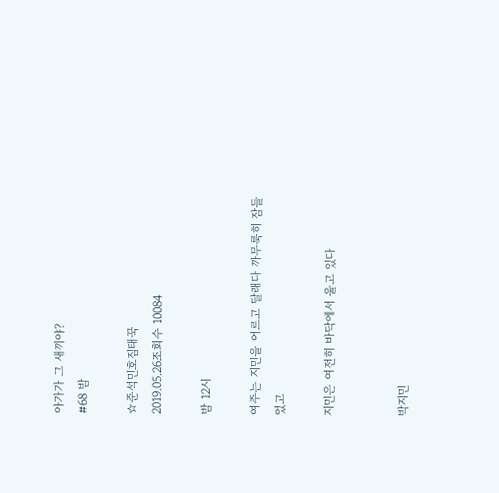아가가 그 새끼야?
#68 밤

☆준석민호짐태꾹
2019.05.26조회수 10084

밤 12시

여주는 지민을 어르고 달래다 까무룩히 잠들었고

지민은 여전히 바닥에서 울고 있다


박지민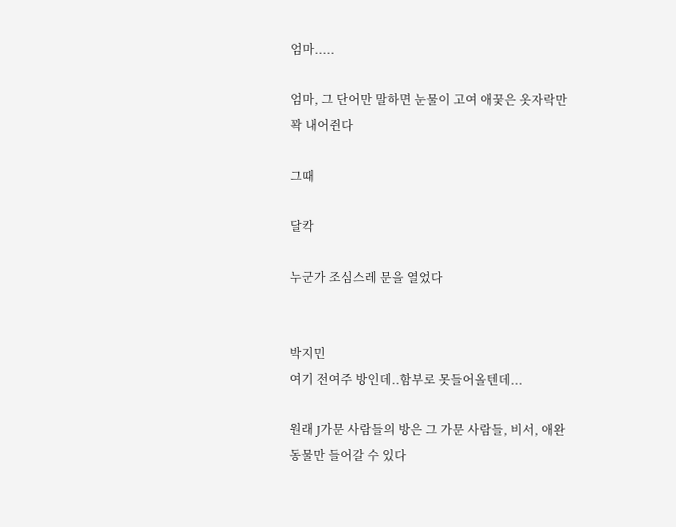엄마.....

엄마, 그 단어만 말하면 눈물이 고여 애꿎은 옷자락만 꽉 내어쥔다

그때

달칵

누군가 조심스레 문을 열었다


박지민
여기 전여주 방인데..함부로 못들어올텐데...

원래 J가문 사람들의 방은 그 가문 사람들, 비서, 애완동물만 들어갈 수 있다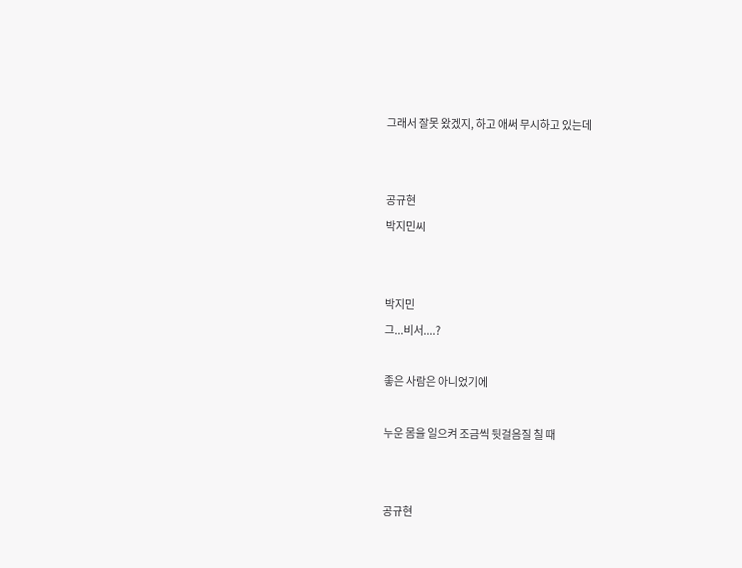그래서 잘못 왔겠지, 하고 애써 무시하고 있는데


공규현
박지민씨


박지민
그...비서....?

좋은 사람은 아니었기에

누운 몸을 일으켜 조금씩 뒷걸음질 칠 때


공규현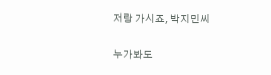저랑 가시죠, 박지민씨

누가봐도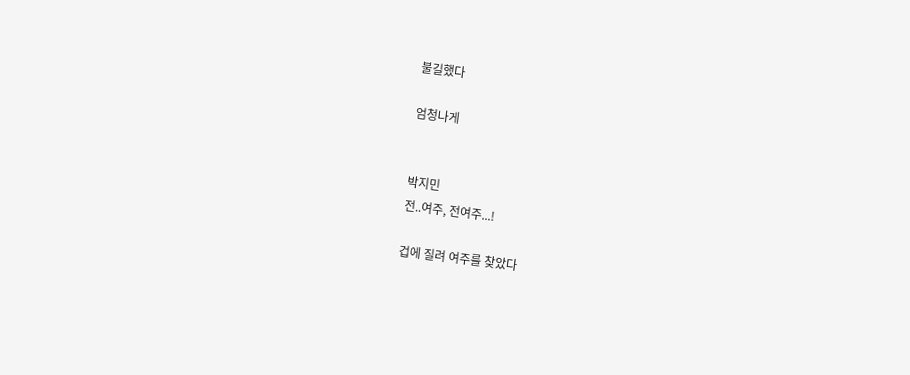불길했다

엄청나게


박지민
전..여주, 전여주...!

겁에 질려 여주를 찾았다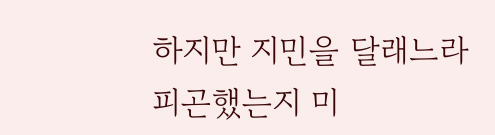하지만 지민을 달래느라 피곤했는지 미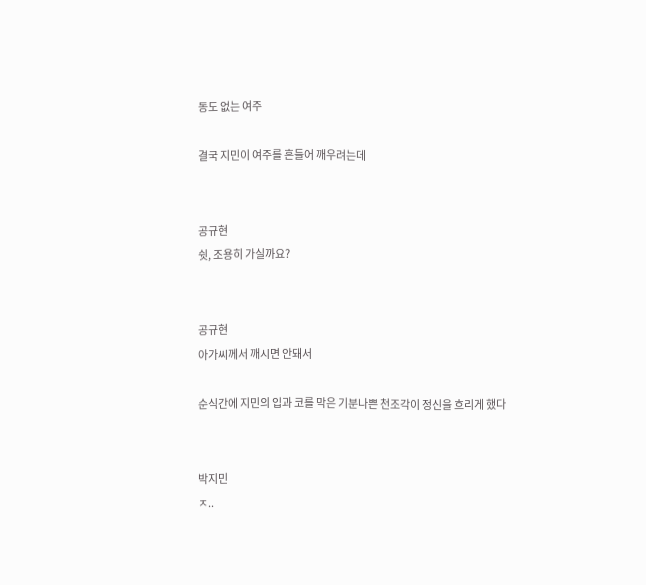동도 없는 여주

결국 지민이 여주를 흔들어 깨우려는데


공규현
쉿, 조용히 가실까요?


공규현
아가씨께서 깨시면 안돼서

순식간에 지민의 입과 코를 막은 기분나쁜 천조각이 정신을 흐리게 했다


박지민
ㅈ..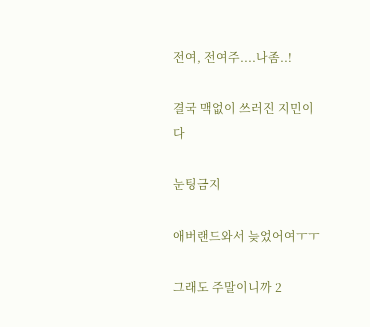전여, 전여주....나좀..!

결국 맥없이 쓰러진 지민이다

눈팅금지

애버랜드와서 늦었어여ㅜㅜ

그래도 주말이니까 2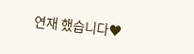연재 했습니다♥